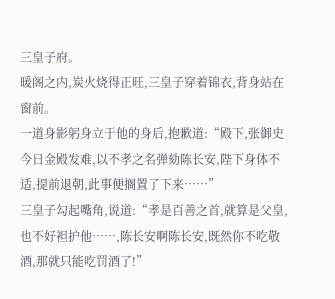三皇子府。
暖阁之内,炭火烧得正旺,三皇子穿着锦衣,背身站在窗前。
一道身影躬身立于他的身后,抱歉道:“殿下,张御史今日金殿发难,以不孝之名弹劾陈长安,陛下身体不适,提前退朝,此事便搁置了下来……”
三皇子勾起嘴角,说道:“孝是百善之首,就算是父皇,也不好袒护他……,陈长安啊陈长安,既然你不吃敬酒,那就只能吃罚酒了!”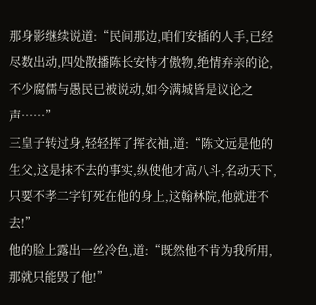那身影继续说道:“民间那边,咱们安插的人手,已经尽数出动,四处散播陈长安恃才傲物,绝情弃亲的论,不少腐儒与愚民已被说动,如今满城皆是议论之声……”
三皇子转过身,轻轻挥了挥衣袖,道:“陈文远是他的生父,这是抹不去的事实,纵使他才高八斗,名动天下,只要不孝二字钉死在他的身上,这翰林院,他就进不去!”
他的脸上露出一丝冷色,道:“既然他不肯为我所用,那就只能毁了他!”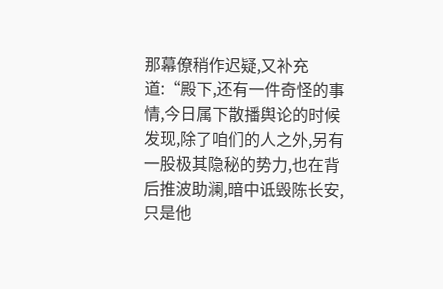那幕僚稍作迟疑,又补充道:“殿下,还有一件奇怪的事情,今日属下散播舆论的时候发现,除了咱们的人之外,另有一股极其隐秘的势力,也在背后推波助澜,暗中诋毁陈长安,只是他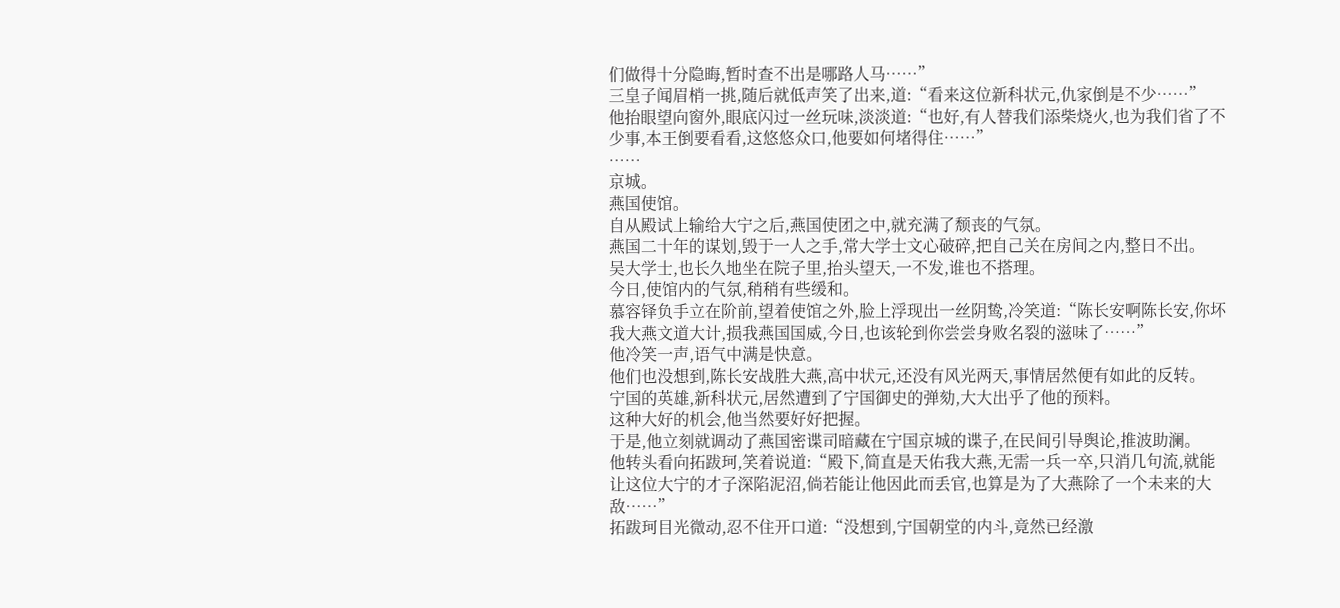们做得十分隐晦,暂时查不出是哪路人马……”
三皇子闻眉梢一挑,随后就低声笑了出来,道:“看来这位新科状元,仇家倒是不少……”
他抬眼望向窗外,眼底闪过一丝玩味,淡淡道:“也好,有人替我们添柴烧火,也为我们省了不少事,本王倒要看看,这悠悠众口,他要如何堵得住……”
……
京城。
燕国使馆。
自从殿试上输给大宁之后,燕国使团之中,就充满了颓丧的气氛。
燕国二十年的谋划,毁于一人之手,常大学士文心破碎,把自己关在房间之内,整日不出。
吴大学士,也长久地坐在院子里,抬头望天,一不发,谁也不搭理。
今日,使馆内的气氛,稍稍有些缓和。
慕容铎负手立在阶前,望着使馆之外,脸上浮现出一丝阴鸷,冷笑道:“陈长安啊陈长安,你坏我大燕文道大计,损我燕国国威,今日,也该轮到你尝尝身败名裂的滋味了……”
他冷笑一声,语气中满是快意。
他们也没想到,陈长安战胜大燕,高中状元,还没有风光两天,事情居然便有如此的反转。
宁国的英雄,新科状元,居然遭到了宁国御史的弹劾,大大出乎了他的预料。
这种大好的机会,他当然要好好把握。
于是,他立刻就调动了燕国密谍司暗藏在宁国京城的谍子,在民间引导舆论,推波助澜。
他转头看向拓跋珂,笑着说道:“殿下,简直是天佑我大燕,无需一兵一卒,只消几句流,就能让这位大宁的才子深陷泥沼,倘若能让他因此而丢官,也算是为了大燕除了一个未来的大敌……”
拓跋珂目光微动,忍不住开口道:“没想到,宁国朝堂的内斗,竟然已经激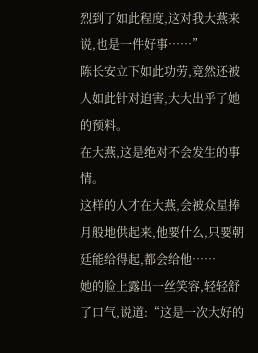烈到了如此程度,这对我大燕来说,也是一件好事……”
陈长安立下如此功劳,竟然还被人如此针对迫害,大大出乎了她的预料。
在大燕,这是绝对不会发生的事情。
这样的人才在大燕,会被众星捧月般地供起来,他要什么,只要朝廷能给得起,都会给他……
她的脸上露出一丝笑容,轻轻舒了口气,说道:“这是一次大好的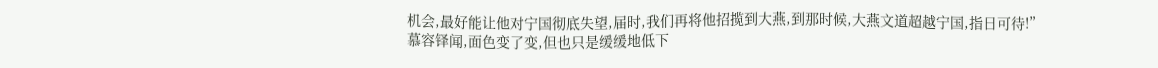机会,最好能让他对宁国彻底失望,届时,我们再将他招揽到大燕,到那时候,大燕文道超越宁国,指日可待!”
慕容铎闻,面色变了变,但也只是缓缓地低下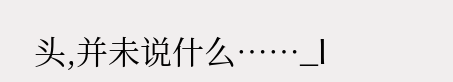头,并未说什么……_l